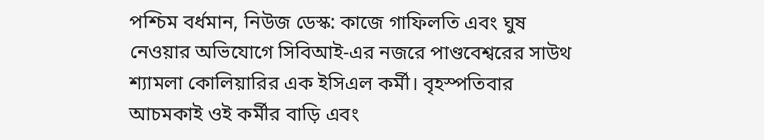পশ্চিম বর্ধমান, নিউজ ডেস্ক: কাজে গাফিলতি এবং ঘুষ নেওয়ার অভিযোগে সিবিআই-এর নজরে পাণ্ডবেশ্বরের সাউথ শ্যামলা কোলিয়ারির এক ইসিএল কর্মী। বৃহস্পতিবার আচমকাই ওই কর্মীর বাড়ি এবং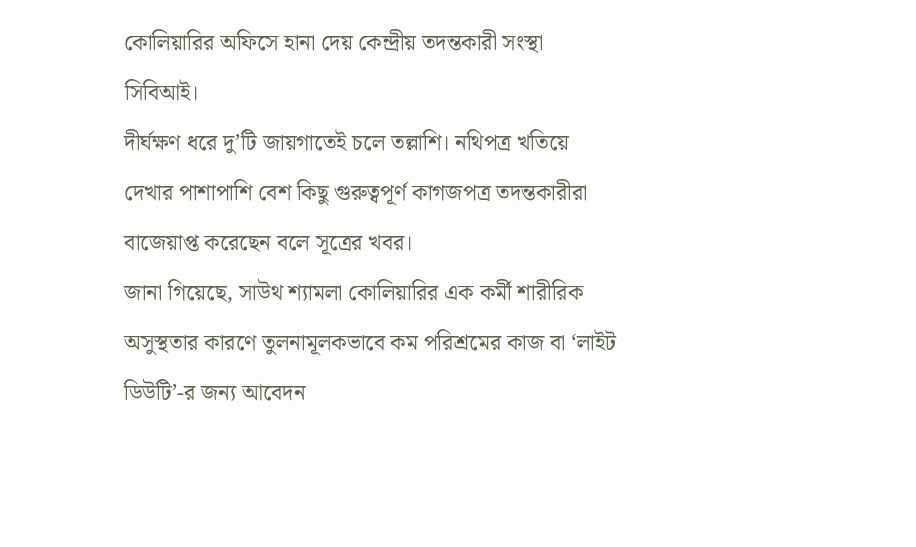কোলিয়ারির অফিসে হানা দেয় কেন্দ্রীয় তদন্তকারী সংস্থা সিবিআই।
দীর্ঘক্ষণ ধরে দু’টি জায়গাতেই চলে তল্লাশি। নথিপত্র খতিয়ে দেখার পাশাপাশি বেশ কিছু গুরুত্বপূর্ণ কাগজপত্র তদন্তকারীরা বাজেয়াপ্ত করেছেন বলে সূত্রের খবর।
জানা গিয়েছে, সাউথ শ্যামলা কোলিয়ারির এক কর্মী শারীরিক অসুস্থতার কারণে তুলনামূলকভাবে কম পরিশ্রমের কাজ বা ‘লাইট ডিউটি’-র জন্য আবেদন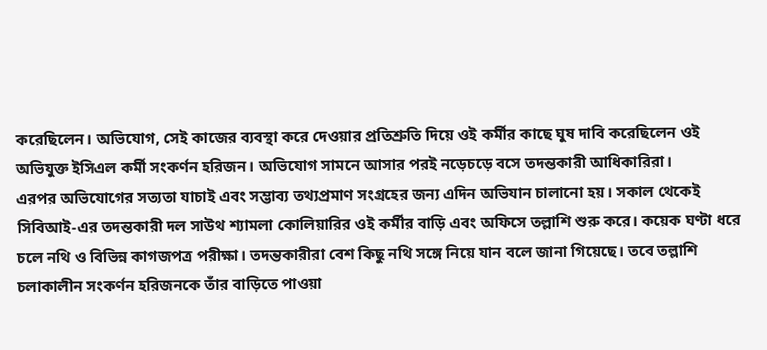করেছিলেন। অভিযোগ, সেই কাজের ব্যবস্থা করে দেওয়ার প্রতিশ্রুতি দিয়ে ওই কর্মীর কাছে ঘুষ দাবি করেছিলেন ওই অভিযুক্ত ইসিএল কর্মী সংকর্ণন হরিজন। অভিযোগ সামনে আসার পরই নড়েচড়ে বসে তদন্তকারী আধিকারিরা।
এরপর অভিযোগের সত্যতা যাচাই এবং সম্ভাব্য তথ্যপ্রমাণ সংগ্রহের জন্য এদিন অভিযান চালানো হয়। সকাল থেকেই সিবিআই-এর তদন্তকারী দল সাউথ শ্যামলা কোলিয়ারির ওই কর্মীর বাড়ি এবং অফিসে তল্লাশি শুরু করে। কয়েক ঘণ্টা ধরে চলে নথি ও বিভিন্ন কাগজপত্র পরীক্ষা। তদন্তকারীরা বেশ কিছু নথি সঙ্গে নিয়ে যান বলে জানা গিয়েছে। তবে তল্লাশি চলাকালীন সংকর্ণন হরিজনকে তাঁর বাড়িতে পাওয়া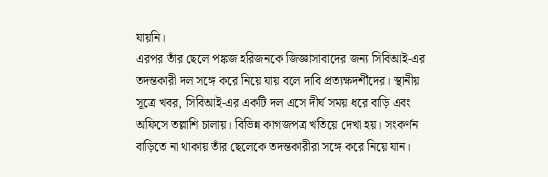যায়নি।
এরপর তাঁর ছেলে পঙ্কজ হরিজনকে জিজ্ঞাসাবাদের জন্য সিবিআই-এর তদন্তকারী দল সঙ্গে করে নিয়ে যায় বলে দাবি প্রত্যক্ষদর্শীদের। স্থানীয় সূত্রে খবর, সিবিআই-এর একটি দল এসে দীর্ঘ সময় ধরে বাড়ি এবং অফিসে তল্লাশি চালায়। বিভিন্ন কাগজপত্র খতিয়ে দেখা হয়। সংকর্ণন বাড়িতে না থাকায় তাঁর ছেলেকে তদন্তকারীরা সঙ্গে করে নিয়ে যান।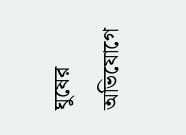ঘুষের অভিযোগে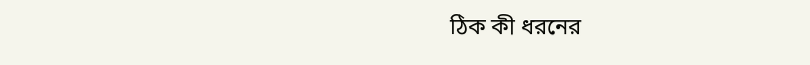ঠিক কী ধরনের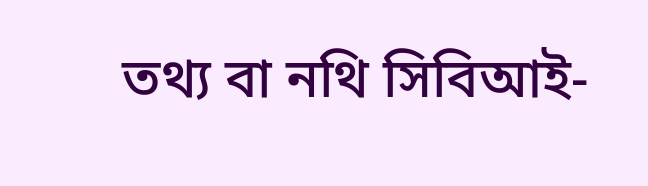তথ্য বা নথি সিবিআই-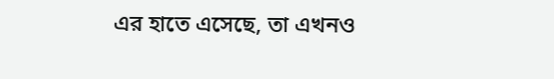এর হাতে এসেছে, তা এখনও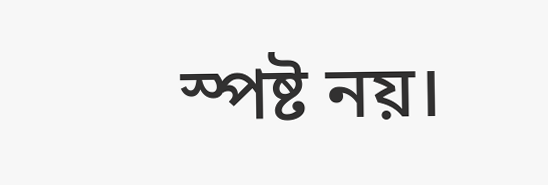স্পষ্ট নয়।